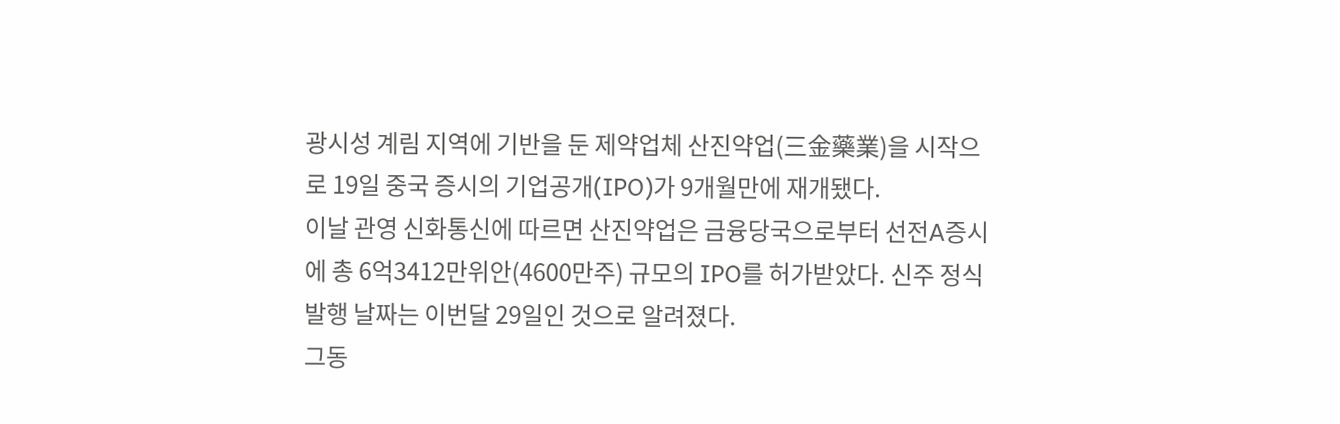광시성 계림 지역에 기반을 둔 제약업체 산진약업(三金藥業)을 시작으로 19일 중국 증시의 기업공개(IPO)가 9개월만에 재개됐다.
이날 관영 신화통신에 따르면 산진약업은 금융당국으로부터 선전A증시에 총 6억3412만위안(4600만주) 규모의 IPO를 허가받았다. 신주 정식 발행 날짜는 이번달 29일인 것으로 알려졌다.
그동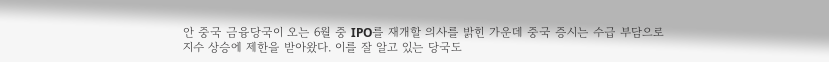안 중국 금융당국이 오는 6월 중 IPO를 재개할 의사를 밝힌 가운데 중국 증시는 수급 부담으로 지수 상승에 제한을 받아왔다. 이를 잘 알고 있는 당국도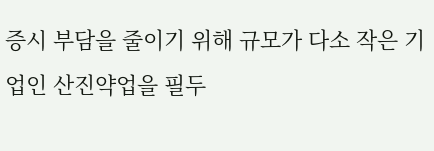증시 부담을 줄이기 위해 규모가 다소 작은 기업인 산진약업을 필두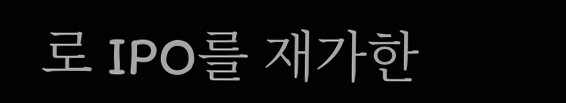로 IPO를 재가한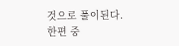것으로 풀이된다.
한편 중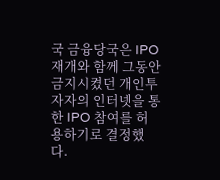국 금융당국은 IPO 재개와 함께 그동안 금지시켰던 개인투자자의 인터넷을 통한 IPO 참여를 허용하기로 결정했다.